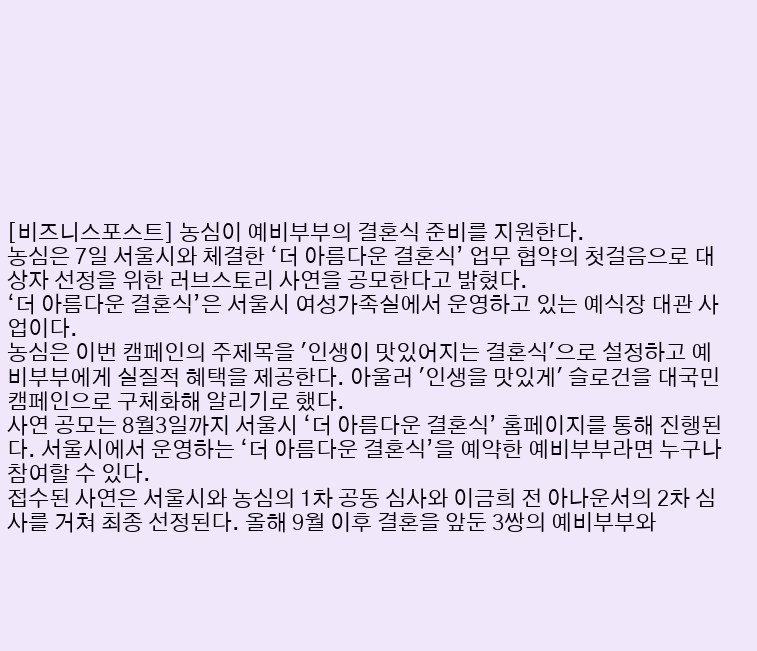[비즈니스포스트] 농심이 예비부부의 결혼식 준비를 지원한다.
농심은 7일 서울시와 체결한 ‘더 아름다운 결혼식’ 업무 협약의 첫걸음으로 대상자 선정을 위한 러브스토리 사연을 공모한다고 밝혔다.
‘더 아름다운 결혼식’은 서울시 여성가족실에서 운영하고 있는 예식장 대관 사업이다.
농심은 이번 캠페인의 주제목을 '인생이 맛있어지는 결혼식'으로 설정하고 예비부부에게 실질적 혜택을 제공한다. 아울러 '인생을 맛있게' 슬로건을 대국민 캠페인으로 구체화해 알리기로 했다.
사연 공모는 8월3일까지 서울시 ‘더 아름다운 결혼식’ 홈페이지를 통해 진행된다. 서울시에서 운영하는 ‘더 아름다운 결혼식’을 예약한 예비부부라면 누구나 참여할 수 있다.
접수된 사연은 서울시와 농심의 1차 공동 심사와 이금희 전 아나운서의 2차 심사를 거쳐 최종 선정된다. 올해 9월 이후 결혼을 앞둔 3쌍의 예비부부와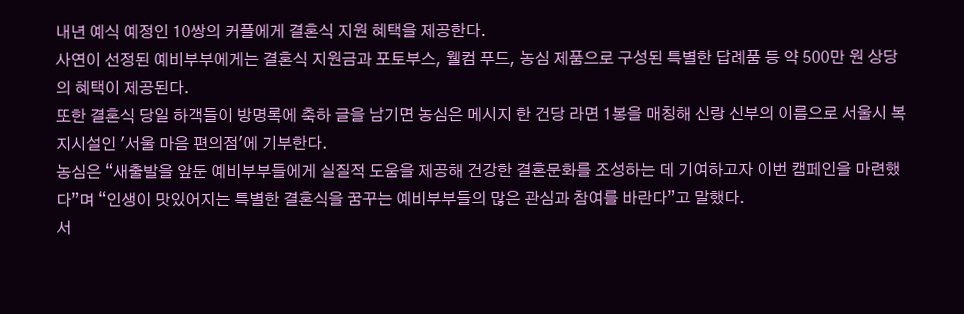내년 예식 예정인 10쌍의 커플에게 결혼식 지원 혜택을 제공한다.
사연이 선정된 예비부부에게는 결혼식 지원금과 포토부스, 웰컴 푸드, 농심 제품으로 구성된 특별한 답례품 등 약 500만 원 상당의 혜택이 제공된다.
또한 결혼식 당일 하객들이 방명록에 축하 글을 남기면 농심은 메시지 한 건당 라면 1봉을 매칭해 신랑 신부의 이름으로 서울시 복지시설인 '서울 마음 편의점'에 기부한다.
농심은 “새출발을 앞둔 예비부부들에게 실질적 도움을 제공해 건강한 결혼문화를 조성하는 데 기여하고자 이번 캠페인을 마련했다”며 “인생이 맛있어지는 특별한 결혼식을 꿈꾸는 예비부부들의 많은 관심과 참여를 바란다”고 말했다.
서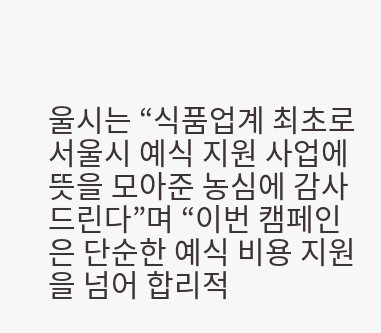울시는 “식품업계 최초로 서울시 예식 지원 사업에 뜻을 모아준 농심에 감사드린다”며 “이번 캠페인은 단순한 예식 비용 지원을 넘어 합리적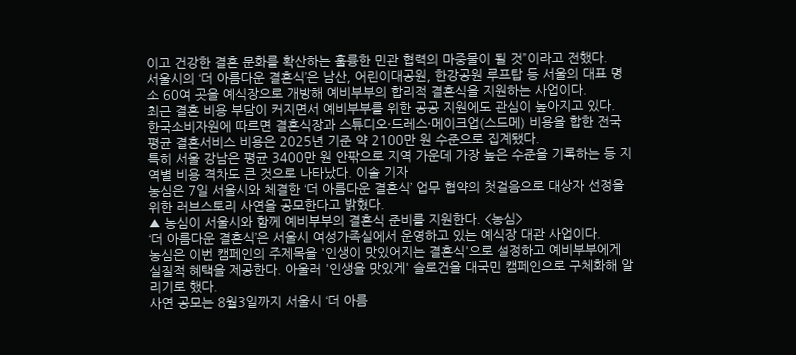이고 건강한 결혼 문화를 확산하는 훌륭한 민관 협력의 마중물이 될 것”이라고 전했다.
서울시의 ‘더 아름다운 결혼식’은 남산, 어린이대공원, 한강공원 루프탑 등 서울의 대표 명소 60여 곳을 예식장으로 개방해 예비부부의 합리적 결혼식을 지원하는 사업이다.
최근 결혼 비용 부담이 커지면서 예비부부를 위한 공공 지원에도 관심이 높아지고 있다.
한국소비자원에 따르면 결혼식장과 스튜디오·드레스·메이크업(스드메) 비용을 합한 전국 평균 결혼서비스 비용은 2025년 기준 약 2100만 원 수준으로 집계됐다.
특히 서울 강남은 평균 3400만 원 안팎으로 지역 가운데 가장 높은 수준을 기록하는 등 지역별 비용 격차도 큰 것으로 나타났다. 이솔 기자
농심은 7일 서울시와 체결한 ‘더 아름다운 결혼식’ 업무 협약의 첫걸음으로 대상자 선정을 위한 러브스토리 사연을 공모한다고 밝혔다.
▲ 농심이 서울시와 함께 예비부부의 결혼식 준비를 지원한다. <농심>
‘더 아름다운 결혼식’은 서울시 여성가족실에서 운영하고 있는 예식장 대관 사업이다.
농심은 이번 캠페인의 주제목을 '인생이 맛있어지는 결혼식'으로 설정하고 예비부부에게 실질적 혜택을 제공한다. 아울러 '인생을 맛있게' 슬로건을 대국민 캠페인으로 구체화해 알리기로 했다.
사연 공모는 8월3일까지 서울시 ‘더 아름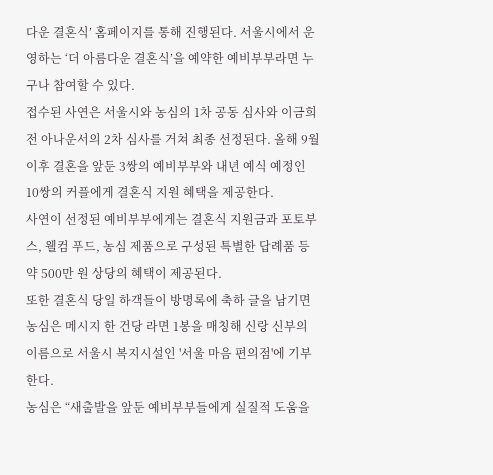다운 결혼식’ 홈페이지를 통해 진행된다. 서울시에서 운영하는 ‘더 아름다운 결혼식’을 예약한 예비부부라면 누구나 참여할 수 있다.
접수된 사연은 서울시와 농심의 1차 공동 심사와 이금희 전 아나운서의 2차 심사를 거쳐 최종 선정된다. 올해 9월 이후 결혼을 앞둔 3쌍의 예비부부와 내년 예식 예정인 10쌍의 커플에게 결혼식 지원 혜택을 제공한다.
사연이 선정된 예비부부에게는 결혼식 지원금과 포토부스, 웰컴 푸드, 농심 제품으로 구성된 특별한 답례품 등 약 500만 원 상당의 혜택이 제공된다.
또한 결혼식 당일 하객들이 방명록에 축하 글을 남기면 농심은 메시지 한 건당 라면 1봉을 매칭해 신랑 신부의 이름으로 서울시 복지시설인 '서울 마음 편의점'에 기부한다.
농심은 “새출발을 앞둔 예비부부들에게 실질적 도움을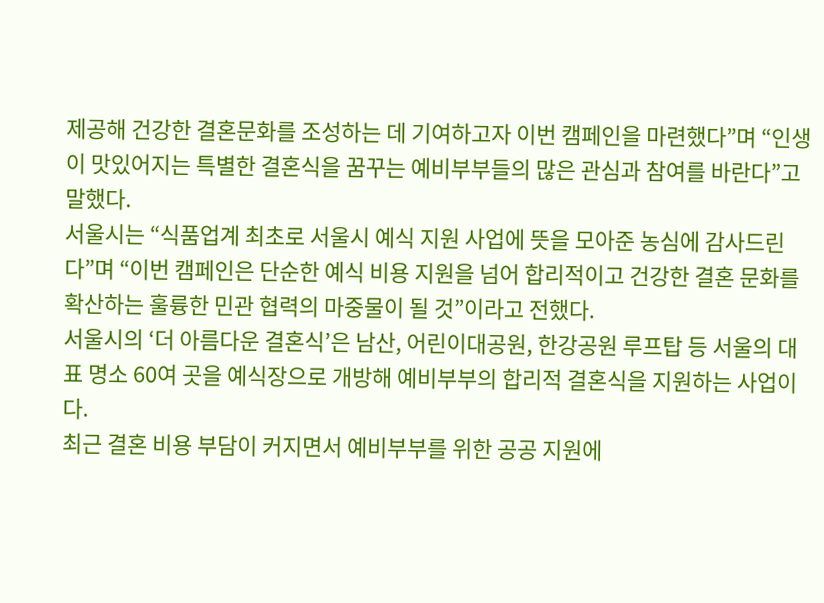제공해 건강한 결혼문화를 조성하는 데 기여하고자 이번 캠페인을 마련했다”며 “인생이 맛있어지는 특별한 결혼식을 꿈꾸는 예비부부들의 많은 관심과 참여를 바란다”고 말했다.
서울시는 “식품업계 최초로 서울시 예식 지원 사업에 뜻을 모아준 농심에 감사드린다”며 “이번 캠페인은 단순한 예식 비용 지원을 넘어 합리적이고 건강한 결혼 문화를 확산하는 훌륭한 민관 협력의 마중물이 될 것”이라고 전했다.
서울시의 ‘더 아름다운 결혼식’은 남산, 어린이대공원, 한강공원 루프탑 등 서울의 대표 명소 60여 곳을 예식장으로 개방해 예비부부의 합리적 결혼식을 지원하는 사업이다.
최근 결혼 비용 부담이 커지면서 예비부부를 위한 공공 지원에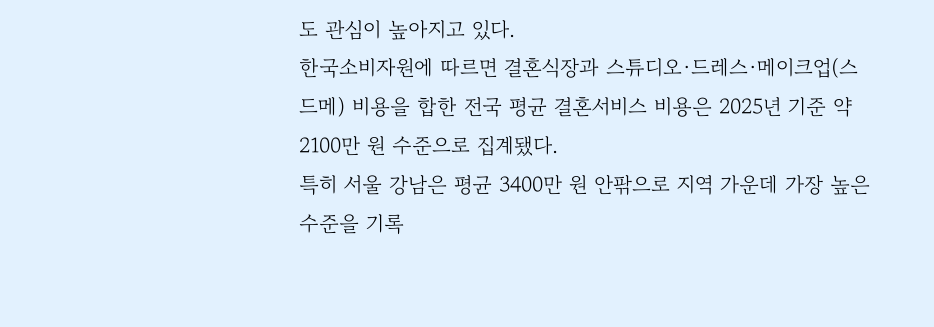도 관심이 높아지고 있다.
한국소비자원에 따르면 결혼식장과 스튜디오·드레스·메이크업(스드메) 비용을 합한 전국 평균 결혼서비스 비용은 2025년 기준 약 2100만 원 수준으로 집계됐다.
특히 서울 강남은 평균 3400만 원 안팎으로 지역 가운데 가장 높은 수준을 기록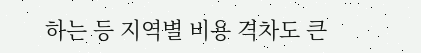하는 등 지역별 비용 격차도 큰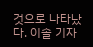것으로 나타났다. 이솔 기자